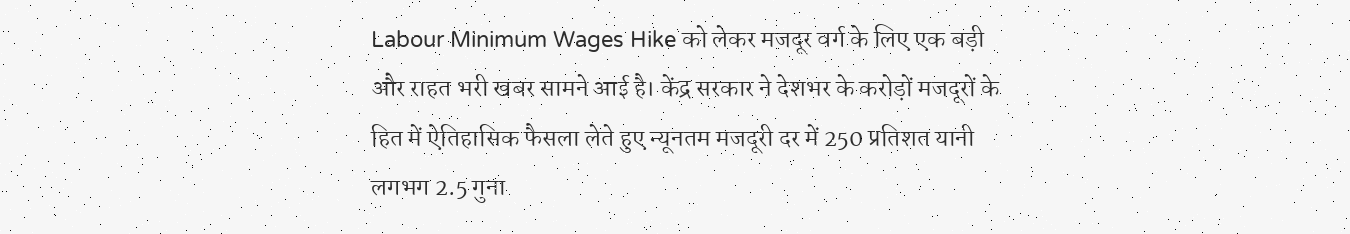Labour Minimum Wages Hike को लेकर मजदूर वर्ग के लिए एक बड़ी और राहत भरी खबर सामने आई है। केंद्र सरकार ने देशभर के करोड़ों मजदूरों के हित में ऐतिहासिक फैसला लेते हुए न्यूनतम मजदूरी दर में 250 प्रतिशत यानी लगभग 2.5 गुना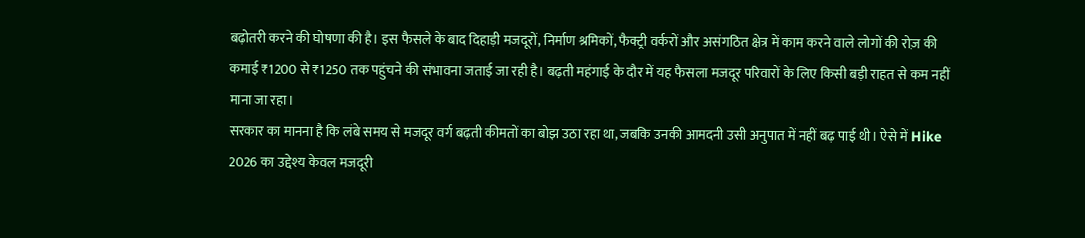बढ़ोतरी करने की घोषणा की है। इस फैसले के बाद दिहाड़ी मजदूरों, निर्माण श्रमिकों, फैक्ट्री वर्करों और असंगठित क्षेत्र में काम करने वाले लोगों की रोज़ की कमाई ₹1200 से ₹1250 तक पहुंचने की संभावना जताई जा रही है। बढ़ती महंगाई के दौर में यह फैसला मजदूर परिवारों के लिए किसी बड़ी राहत से कम नहीं माना जा रहा।
सरकार का मानना है कि लंबे समय से मजदूर वर्ग बढ़ती कीमतों का बोझ उठा रहा था, जबकि उनकी आमदनी उसी अनुपात में नहीं बढ़ पाई थी। ऐसे में Hike 2026 का उद्देश्य केवल मजदूरी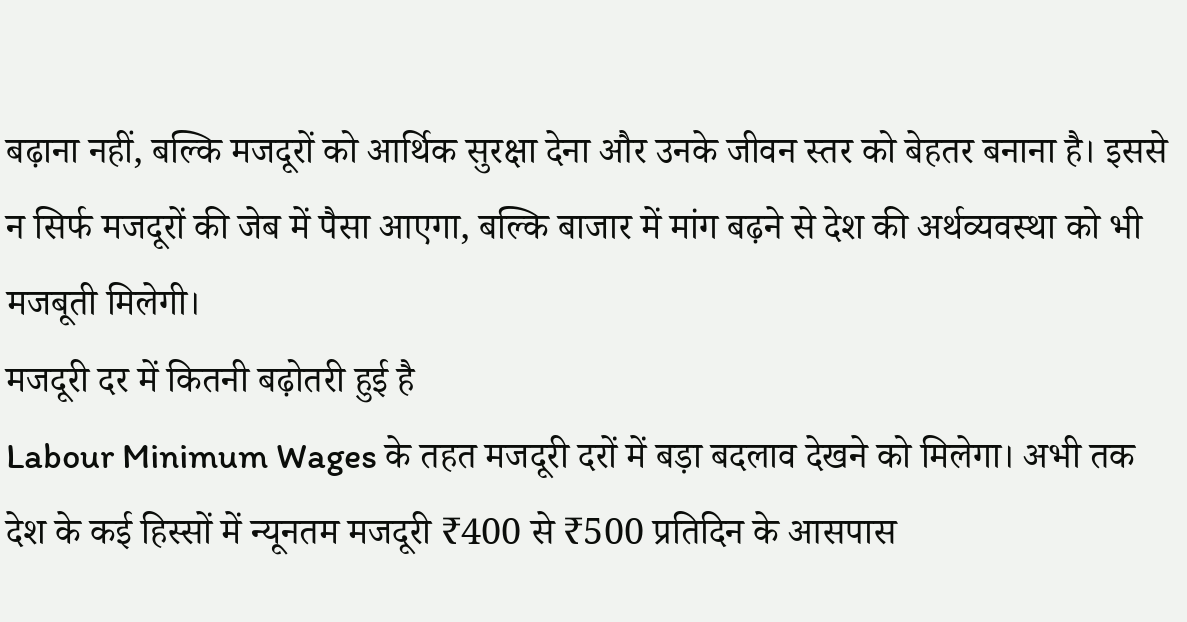बढ़ाना नहीं, बल्कि मजदूरों को आर्थिक सुरक्षा देना और उनके जीवन स्तर को बेहतर बनाना है। इससे न सिर्फ मजदूरों की जेब में पैसा आएगा, बल्कि बाजार में मांग बढ़ने से देश की अर्थव्यवस्था को भी मजबूती मिलेगी।
मजदूरी दर में कितनी बढ़ोतरी हुई है
Labour Minimum Wages के तहत मजदूरी दरों में बड़ा बदलाव देखने को मिलेगा। अभी तक देश के कई हिस्सों में न्यूनतम मजदूरी ₹400 से ₹500 प्रतिदिन के आसपास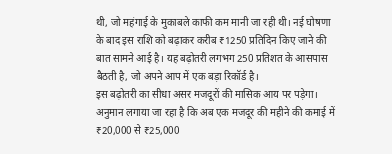थी, जो महंगाई के मुकाबले काफी कम मानी जा रही थी। नई घोषणा के बाद इस राशि को बढ़ाकर करीब ₹1250 प्रतिदिन किए जाने की बात सामने आई है। यह बढ़ोतरी लगभग 250 प्रतिशत के आसपास बैठती है, जो अपने आप में एक बड़ा रिकॉर्ड है।
इस बढ़ोतरी का सीधा असर मजदूरों की मासिक आय पर पड़ेगा। अनुमान लगाया जा रहा है कि अब एक मजदूर की महीने की कमाई में ₹20,000 से ₹25,000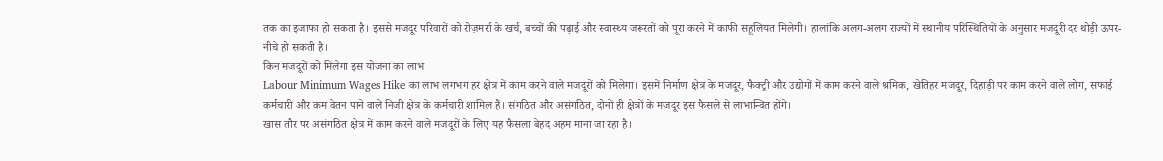तक का इजाफा हो सकता है। इससे मजदूर परिवारों को रोज़मर्रा के खर्च, बच्चों की पढ़ाई और स्वास्थ्य जरूरतों को पूरा करने में काफी सहूलियत मिलेगी। हालांकि अलग-अलग राज्यों में स्थानीय परिस्थितियों के अनुसार मजदूरी दर थोड़ी ऊपर-नीचे हो सकती है।
किन मजदूरों को मिलेगा इस योजना का लाभ
Labour Minimum Wages Hike का लाभ लगभग हर क्षेत्र में काम करने वाले मजदूरों को मिलेगा। इसमें निर्माण क्षेत्र के मजदूर, फैक्ट्री और उद्योगों में काम करने वाले श्रमिक, खेतिहर मजदूर, दिहाड़ी पर काम करने वाले लोग, सफाई कर्मचारी और कम वेतन पाने वाले निजी क्षेत्र के कर्मचारी शामिल हैं। संगठित और असंगठित, दोनों ही क्षेत्रों के मजदूर इस फैसले से लाभान्वित होंगे।
खास तौर पर असंगठित क्षेत्र में काम करने वाले मजदूरों के लिए यह फैसला बेहद अहम माना जा रहा है।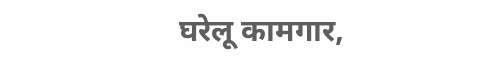घरेलू कामगार,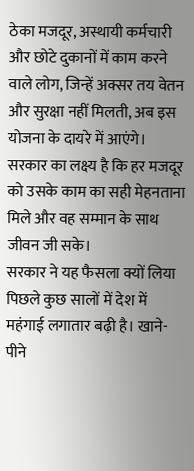ठेका मजदूर, अस्थायी कर्मचारी और छोटे दुकानों में काम करने वाले लोग, जिन्हें अक्सर तय वेतन और सुरक्षा नहीं मिलती, अब इस योजना के दायरे में आएंगे। सरकार का लक्ष्य है कि हर मजदूर को उसके काम का सही मेहनताना मिले और वह सम्मान के साथ जीवन जी सके।
सरकार ने यह फैसला क्यों लिया
पिछले कुछ सालों में देश में महंगाई लगातार बढ़ी है। खाने-पीने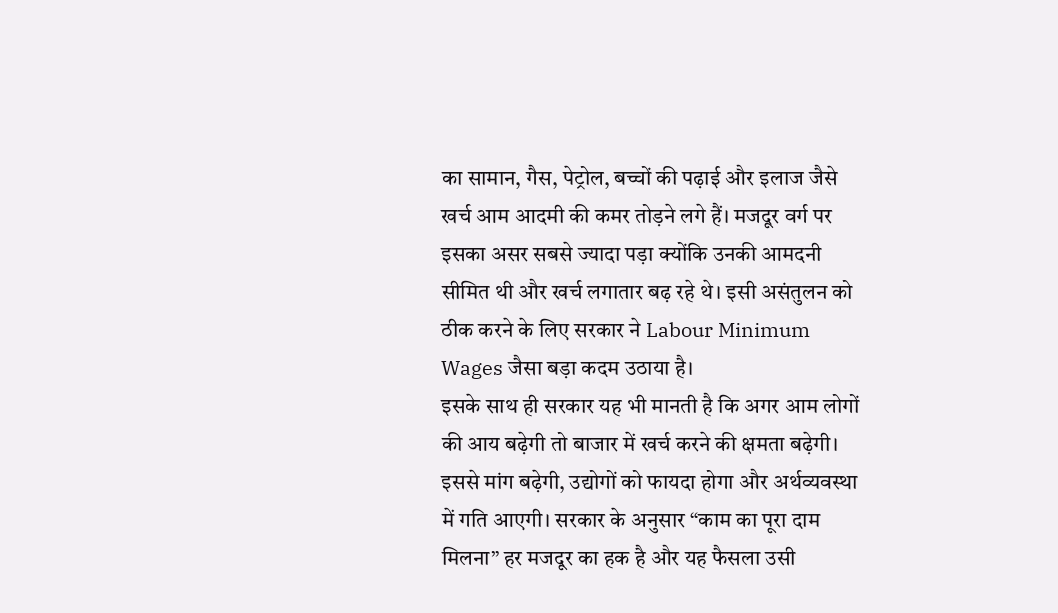का सामान, गैस, पेट्रोल, बच्चों की पढ़ाई और इलाज जैसे खर्च आम आदमी की कमर तोड़ने लगे हैं। मजदूर वर्ग पर इसका असर सबसे ज्यादा पड़ा क्योंकि उनकी आमदनी सीमित थी और खर्च लगातार बढ़ रहे थे। इसी असंतुलन को ठीक करने के लिए सरकार ने Labour Minimum Wages जैसा बड़ा कदम उठाया है।
इसके साथ ही सरकार यह भी मानती है कि अगर आम लोगों की आय बढ़ेगी तो बाजार में खर्च करने की क्षमता बढ़ेगी। इससे मांग बढ़ेगी, उद्योगों को फायदा होगा और अर्थव्यवस्था में गति आएगी। सरकार के अनुसार “काम का पूरा दाम मिलना” हर मजदूर का हक है और यह फैसला उसी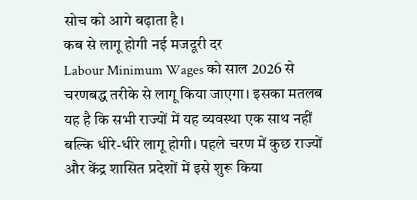सोच को आगे बढ़ाता है।
कब से लागू होगी नई मजदूरी दर
Labour Minimum Wages को साल 2026 से चरणबद्ध तरीके से लागू किया जाएगा। इसका मतलब यह है कि सभी राज्यों में यह व्यवस्था एक साथ नहीं बल्कि धीरे-धीरे लागू होगी। पहले चरण में कुछ राज्यों और केंद्र शासित प्रदेशों में इसे शुरू किया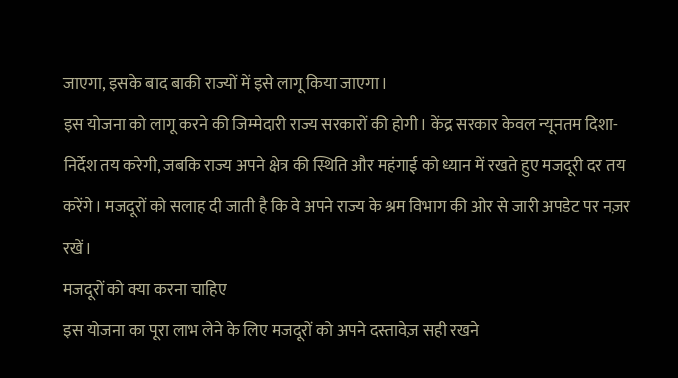जाएगा, इसके बाद बाकी राज्यों में इसे लागू किया जाएगा।
इस योजना को लागू करने की जिम्मेदारी राज्य सरकारों की होगी। केंद्र सरकार केवल न्यूनतम दिशा-निर्देश तय करेगी, जबकि राज्य अपने क्षेत्र की स्थिति और महंगाई को ध्यान में रखते हुए मजदूरी दर तय करेंगे। मजदूरों को सलाह दी जाती है कि वे अपने राज्य के श्रम विभाग की ओर से जारी अपडेट पर नज़र रखें।
मजदूरों को क्या करना चाहिए
इस योजना का पूरा लाभ लेने के लिए मजदूरों को अपने दस्तावेज़ सही रखने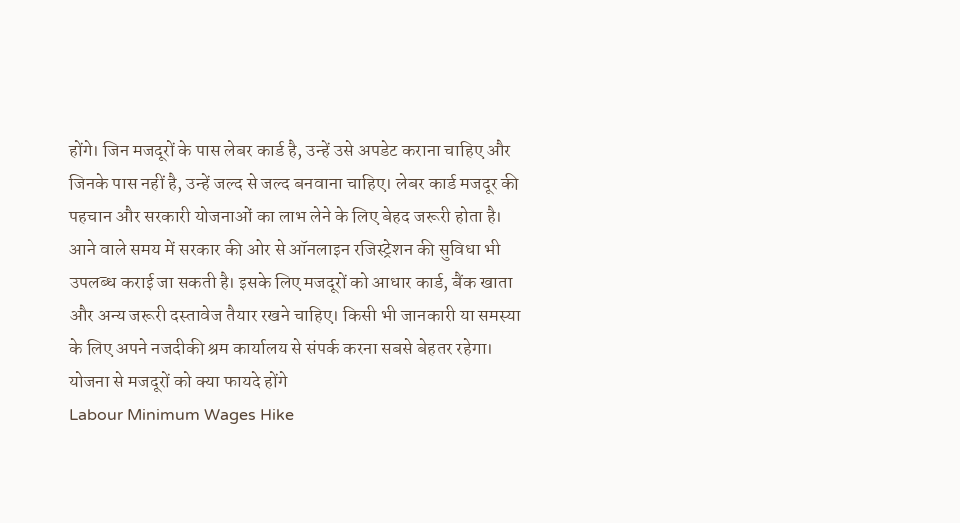होंगे। जिन मजदूरों के पास लेबर कार्ड है, उन्हें उसे अपडेट कराना चाहिए और जिनके पास नहीं है, उन्हें जल्द से जल्द बनवाना चाहिए। लेबर कार्ड मजदूर की पहचान और सरकारी योजनाओं का लाभ लेने के लिए बेहद जरूरी होता है।
आने वाले समय में सरकार की ओर से ऑनलाइन रजिस्ट्रेशन की सुविधा भी उपलब्ध कराई जा सकती है। इसके लिए मजदूरों को आधार कार्ड, बैंक खाता और अन्य जरूरी दस्तावेज तैयार रखने चाहिए। किसी भी जानकारी या समस्या के लिए अपने नजदीकी श्रम कार्यालय से संपर्क करना सबसे बेहतर रहेगा।
योजना से मजदूरों को क्या फायदे होंगे
Labour Minimum Wages Hike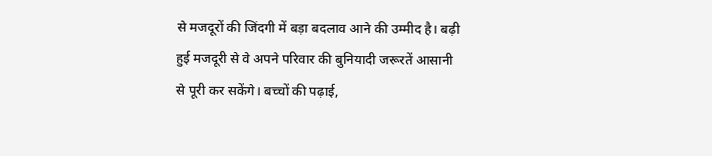से मजदूरों की जिंदगी में बड़ा बदलाव आने की उम्मीद है। बढ़ी हुई मजदूरी से वे अपने परिवार की बुनियादी जरूरतें आसानी से पूरी कर सकेंगे। बच्चों की पढ़ाई,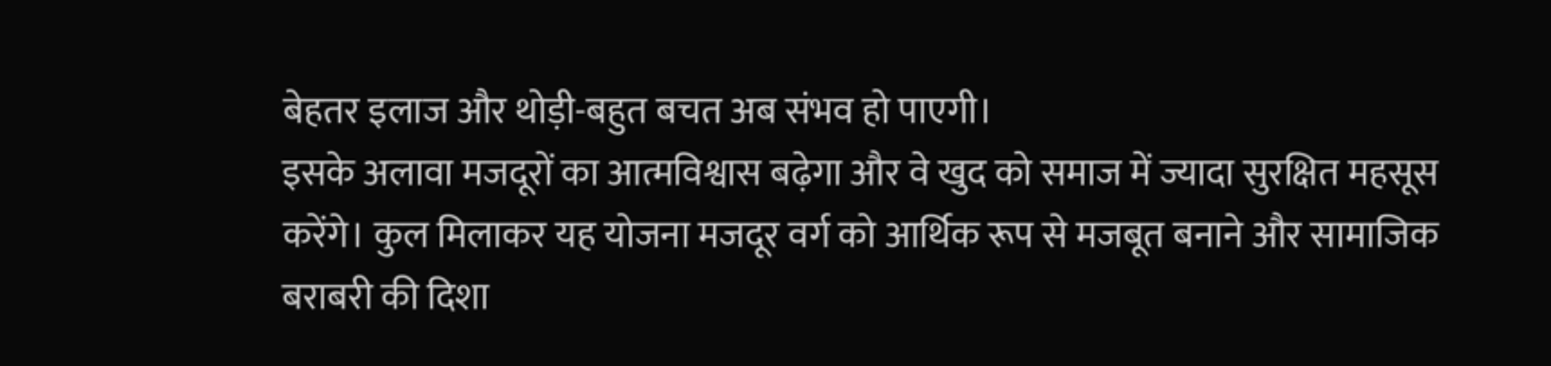बेहतर इलाज और थोड़ी-बहुत बचत अब संभव हो पाएगी।
इसके अलावा मजदूरों का आत्मविश्वास बढ़ेगा और वे खुद को समाज में ज्यादा सुरक्षित महसूस करेंगे। कुल मिलाकर यह योजना मजदूर वर्ग को आर्थिक रूप से मजबूत बनाने और सामाजिक बराबरी की दिशा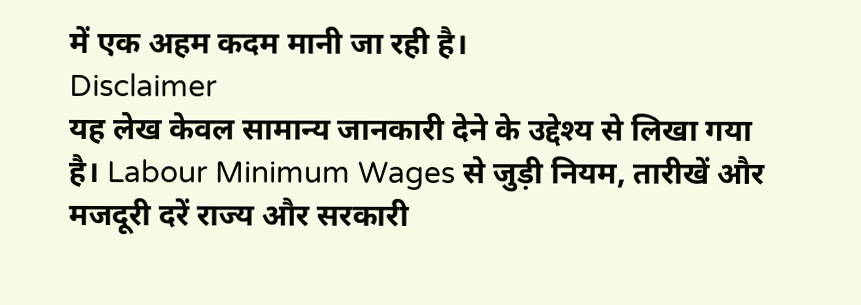में एक अहम कदम मानी जा रही है।
Disclaimer
यह लेख केवल सामान्य जानकारी देने के उद्देश्य से लिखा गया है। Labour Minimum Wages से जुड़ी नियम, तारीखें और मजदूरी दरें राज्य और सरकारी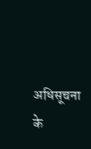अधिसूचना के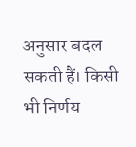अनुसार बदल सकती हैं। किसी भी निर्णय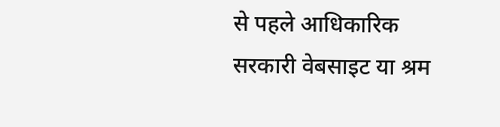से पहले आधिकारिक सरकारी वेबसाइट या श्रम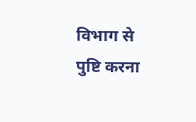विभाग से पुष्टि करना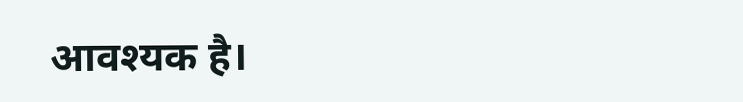आवश्यक है।